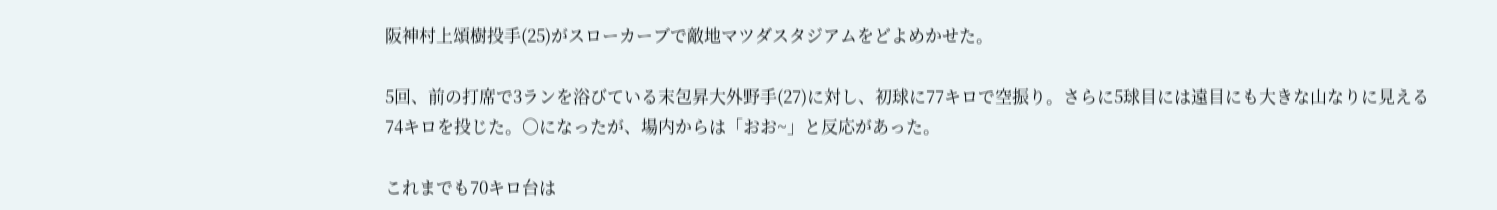阪神村上頌樹投手(25)がスローカーブで敵地マツダスタジアムをどよめかせた。

5回、前の打席で3ランを浴びている末包昇大外野手(27)に対し、初球に77キロで空振り。さらに5球目には遠目にも大きな山なりに見える74キロを投じた。○になったが、場内からは「おお~」と反応があった。

これまでも70キロ台は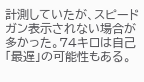計測していたが、スピードガン表示されない場合が多かった。74キロは自己「最遅」の可能性もある。